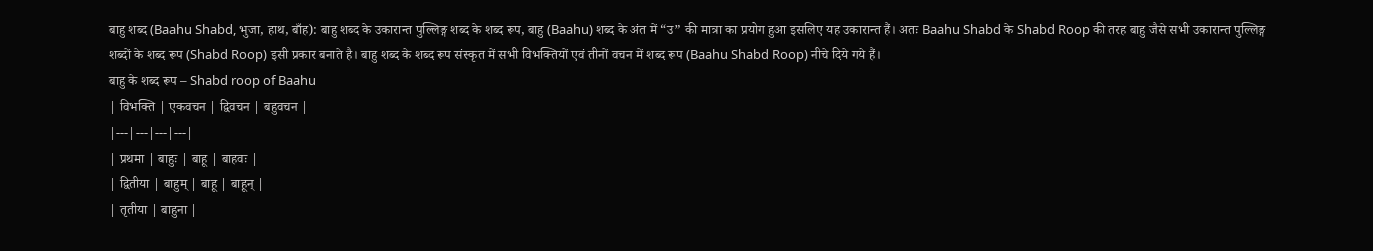बाहु शब्द (Baahu Shabd, भुजा, हाथ, बाँह): बाहु शब्द के उकारान्त पुल्लिङ्ग शब्द के शब्द रूप, बाहु (Baahu) शब्द के अंत में “उ” की मात्रा का प्रयोग हुआ इसलिए यह उकारान्त हैं। अतः Baahu Shabd के Shabd Roop की तरह बाहु जैसे सभी उकारान्त पुल्लिङ्ग शब्दों के शब्द रूप (Shabd Roop) इसी प्रकार बनाते है। बाहु शब्द के शब्द रूप संस्कृत में सभी विभक्तियों एवं तीनों वचन में शब्द रूप (Baahu Shabd Roop) नीचे दिये गये हैं।
बाहु के शब्द रूप – Shabd roop of Baahu
| विभक्ति | एकवचन | द्विवचन | बहुवचन |
|---|---|---|---|
| प्रथमा | बाहुः | बाहू | बाहवः |
| द्वितीया | बाहुम् | बाहू | बाहून् |
| तृतीया | बाहुना |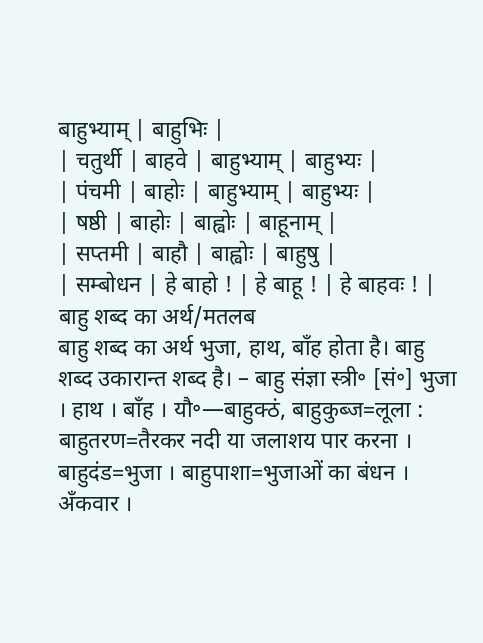बाहुभ्याम् | बाहुभिः |
| चतुर्थी | बाहवे | बाहुभ्याम् | बाहुभ्यः |
| पंचमी | बाहोः | बाहुभ्याम् | बाहुभ्यः |
| षष्ठी | बाहोः | बाह्वोः | बाहूनाम् |
| सप्तमी | बाहौ | बाह्वोः | बाहुषु |
| सम्बोधन | हे बाहो ! | हे बाहू ! | हे बाहवः ! |
बाहु शब्द का अर्थ/मतलब
बाहु शब्द का अर्थ भुजा, हाथ, बाँह होता है। बाहु शब्द उकारान्त शब्द है। – बाहु संज्ञा स्त्री॰ [सं॰] भुजा । हाथ । बाँह । यौ॰—बाहुक्ठं, बाहुकुब्ज=लूला : बाहुतरण=तैरकर नदी या जलाशय पार करना । बाहुदंड=भुजा । बाहुपाशा=भुजाओं का बंधन । अँकवार ।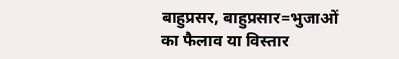बाहुप्रसर, बाहुप्रसार=भुजाओं का फैलाव या विस्तार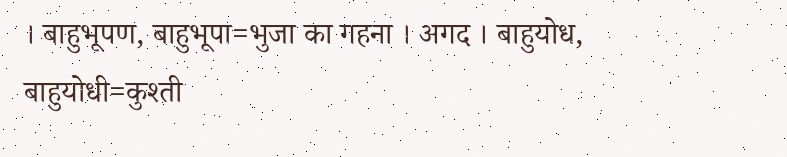। बाहुभूपण, बाहुभूपा=भुजा का गहना । अगद । बाहुयोध, बाहुयोधी=कुश्ती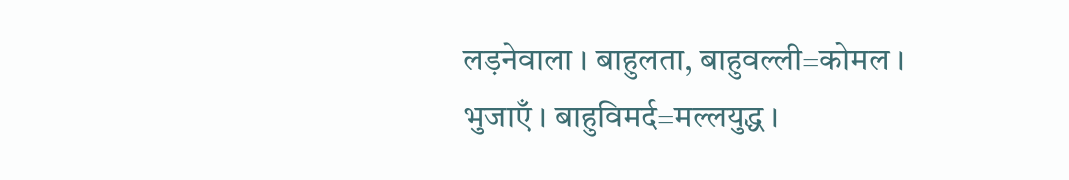लड़नेवाला । बाहुलता, बाहुवल्ली=कोमल । भुजाएँ । बाहुविमर्द=मल्लयुद्ध ।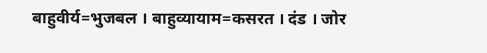बाहुवीर्य=भुजबल । बाहुव्यायाम=कसरत । दंड । जोर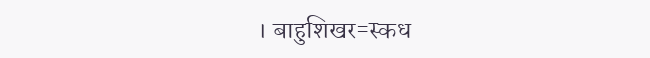। बाहुशिखर=स्कध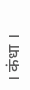। कंधा ।